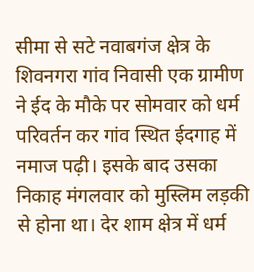सीमा से सटे नवाबगंज क्षेत्र के शिवनगरा गांव निवासी एक ग्रामीण ने ईद के मौके पर सोमवार को धर्म परिवर्तन कर गांव स्थित ईदगाह में नमाज पढ़ी। इसके बाद उसका निकाह मंगलवार को मुस्लिम लड़की से होना था। देर शाम क्षेत्र में धर्म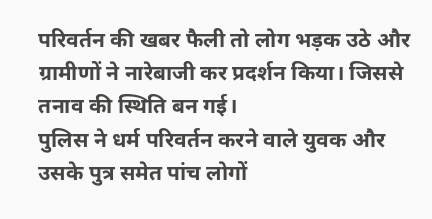परिवर्तन की खबर फैली तो लोग भड़क उठे और ग्रामीणों ने नारेबाजी कर प्रदर्शन किया। जिससे तनाव की स्थिति बन गई।
पुलिस ने धर्म परिवर्तन करने वाले युवक और उसके पुत्र समेत पांच लोगों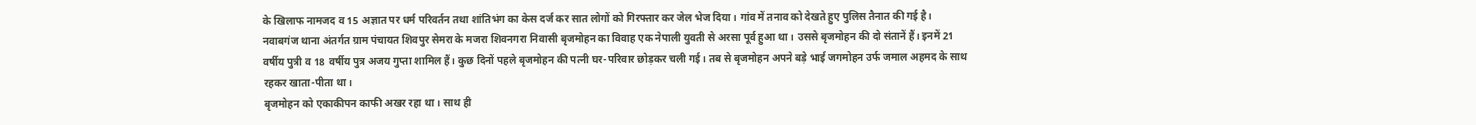के खिलाफ नामजद व 15 अज्ञात पर धर्म परिवर्तन तथा शांतिभंग का केस दर्ज कर सात लोगों को गिरफ्तार कर जेल भेज दिया। गांव में तनाव को देखते हुए पुलिस तैनात की गई है।
नवाबगंज थाना अंतर्गत ग्राम पंचायत शिवपुर सेमरा के मजरा शिवनगरा निवासी बृजमोहन का विवाह एक नेपाली युवती से अरसा पूर्व हुआ था। उससे बृजमोहन की दो संतानें हैं। इनमें 21 वर्षीय पुत्री व 18 वर्षीय पुत्र अजय गुप्ता शामिल हैं। कुछ दिनों पहले बृजमोहन की पत्नी घर-परिवार छोड़कर चली गई। तब से बृजमोहन अपने बड़े भाई जगमोहन उर्फ जमाल अहमद के साथ रहकर खाता-पीता था।
बृजमोहन को एकाकीपन काफी अखर रहा था। साथ ही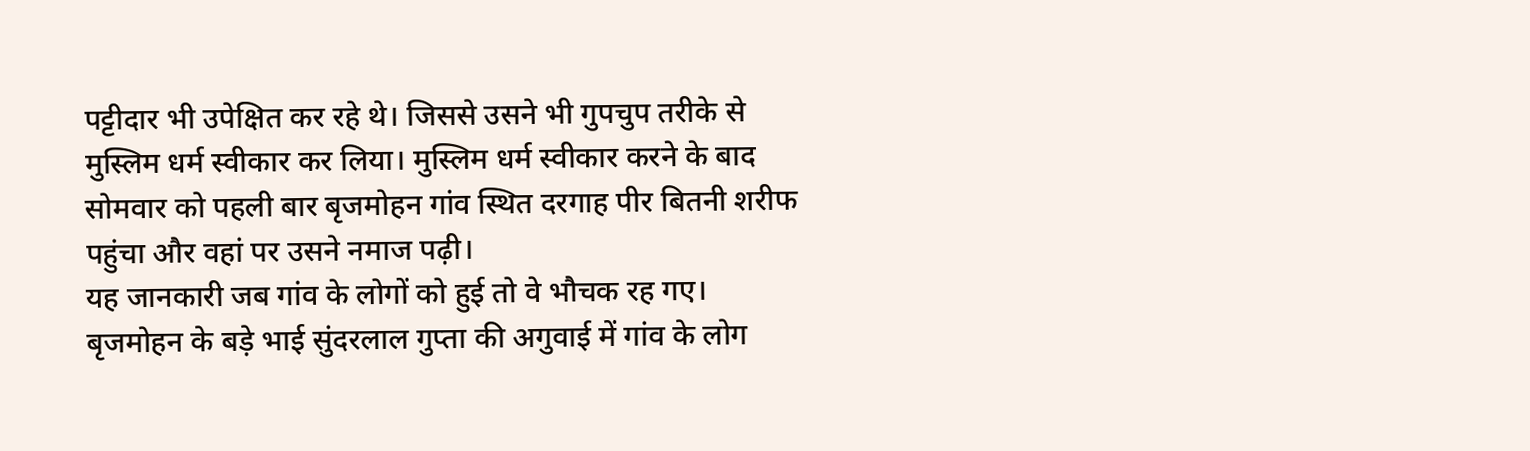पट्टीदार भी उपेक्षित कर रहे थे। जिससे उसने भी गुपचुप तरीके से मुस्लिम धर्म स्वीकार कर लिया। मुस्लिम धर्म स्वीकार करने के बाद सोमवार को पहली बार बृजमोहन गांव स्थित दरगाह पीर बितनी शरीफ पहुंचा और वहां पर उसने नमाज पढ़ी।
यह जानकारी जब गांव के लोगों को हुई तो वे भौचक रह गए। बृजमोहन के बड़े भाई सुंदरलाल गुप्ता की अगुवाई में गांव के लोग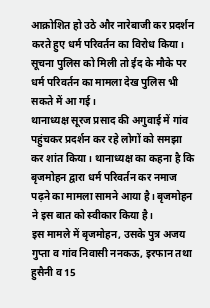आक्रोशित हो उठे और नारेबाजी कर प्रदर्शन करते हुए धर्म परिवर्तन का विरोध किया। सूचना पुलिस को मिली तो ईद के मौके पर धर्म परिवर्तन का मामला देख पुलिस भी सकते में आ गई।
थानाध्यक्ष सूरज प्रसाद की अगुवाई में गांव पहुंचकर प्रदर्शन कर रहे लोगों को समझा कर शांत किया। थानाध्यक्ष का कहना है कि बृजमोहन द्वारा धर्म परिवर्तन कर नमाज पढ़ने का मामला सामने आया है। बृजमोहन ने इस बात को स्वीकार किया है।
इस मामले में बृजमोहन, उसके पुत्र अजय गुप्ता व गांव निवासी ननकऊ, इरफान तथा हुसैनी व 15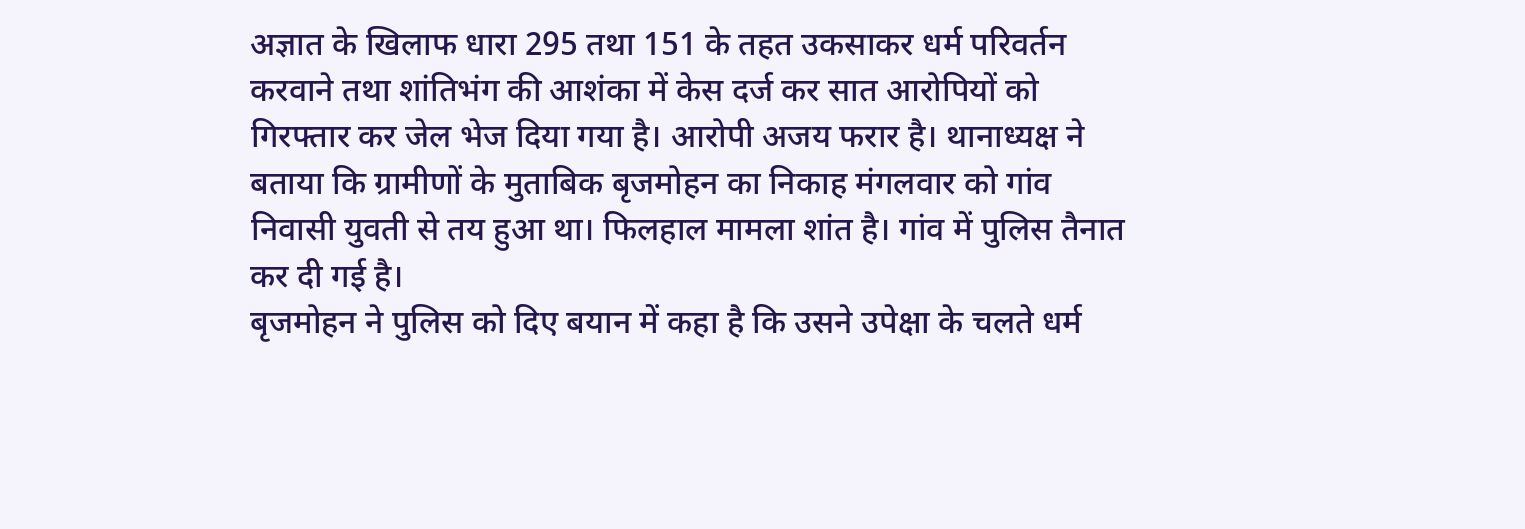अज्ञात के खिलाफ धारा 295 तथा 151 के तहत उकसाकर धर्म परिवर्तन करवाने तथा शांतिभंग की आशंका में केस दर्ज कर सात आरोपियों को गिरफ्तार कर जेल भेज दिया गया है। आरोपी अजय फरार है। थानाध्यक्ष ने बताया कि ग्रामीणों के मुताबिक बृजमोहन का निकाह मंगलवार को गांव निवासी युवती से तय हुआ था। फिलहाल मामला शांत है। गांव में पुलिस तैनात कर दी गई है।
बृजमोहन ने पुलिस को दिए बयान में कहा है कि उसने उपेक्षा के चलते धर्म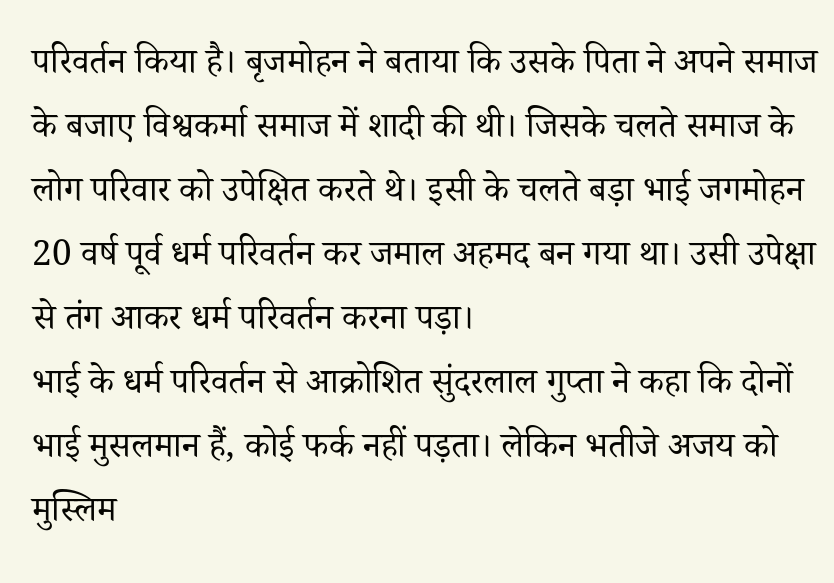परिवर्तन किया है। बृजमोहन ने बताया कि उसके पिता ने अपने समाज के बजाए विश्वकर्मा समाज में शादी की थी। जिसके चलते समाज के लोग परिवार को उपेक्षित करते थे। इसी के चलते बड़ा भाई जगमोहन 20 वर्ष पूर्व धर्म परिवर्तन कर जमाल अहमद बन गया था। उसी उपेक्षा से तंग आकर धर्म परिवर्तन करना पड़ा।
भाई के धर्म परिवर्तन से आक्रोशित सुंदरलाल गुप्ता ने कहा कि दोनों भाई मुसलमान हैं, कोई फर्क नहीं पड़ता। लेकिन भतीजे अजय को मुस्लिम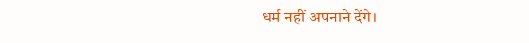धर्म नहीं अपनाने देंगे।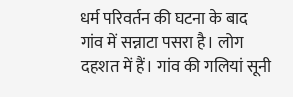धर्म परिवर्तन की घटना के बाद गांव में सन्नाटा पसरा है। लोग दहशत में हैं। गांव की गलियां सूनी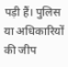पड़ी हैं। पुलिस या अधिकारियों की जीप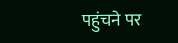पहुंचने पर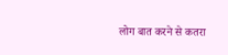लोग बात करने से कतरा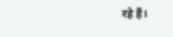रहे हैं।